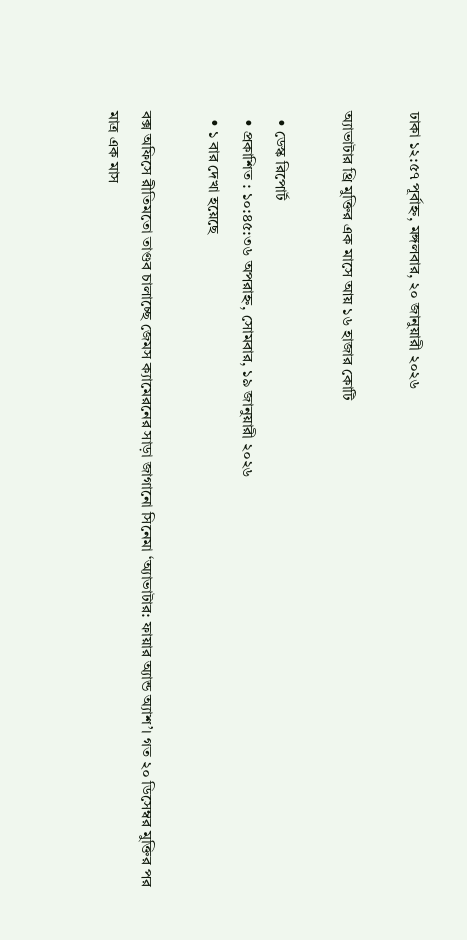ঢাকা ১২:৫৭ পূর্বাহ্ন, মঙ্গলবার, ২০ জানুয়ারী ২০২৬

অ্যাভাটার থ্রি মুক্তির এক মাসে আয় ১৬ হাজার কোটি

  • ডেস্ক রিপোর্ট
  • প্রকাশিত : ১০:৪৫:৩৬ অপরাহ্ন, সোমবার, ১৯ জানুয়ারী ২০২৬
  • ১ বার দেখা হয়েছে

বক্স অফিসে রীতিমতো তাণ্ডব চালাচ্ছে জেমস ক্যামেরনের সাড়া জাগানো সিনেমা ‘অ্যাভাটার: ফায়ার অ্যান্ড অ্যাশ’। গত ২০ ডিসেম্বর মুক্তির পর মাত্র এক মাস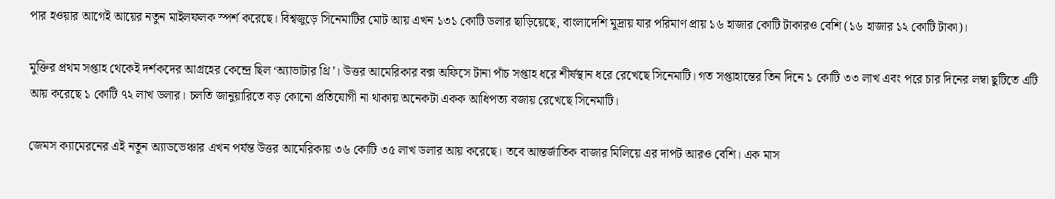পার হওয়ার আগেই আয়ের নতুন মাইলফলক স্পর্শ করেছে। বিশ্বজুড়ে সিনেমাটির মোট আয় এখন ১৩১ কোটি ডলার ছাড়িয়েছে, বাংলাদেশি মুদ্রায় যার পরিমাণ প্রায় ১৬ হাজার কোটি টাকারও বেশি (১৬ হাজার ১২ কোটি টাকা)।

মুক্তির প্রথম সপ্তাহ থেকেই দর্শকদের আগ্রহের কেন্দ্রে ছিল ‘অ্যাভাটার থ্রি’। উত্তর আমেরিকার বক্স অফিসে টানা পাঁচ সপ্তাহ ধরে শীর্ষস্থান ধরে রেখেছে সিনেমাটি। গত সপ্তাহান্তের তিন দিনে ১ কোটি ৩৩ লাখ এবং পরে চার দিনের লম্বা ছুটিতে এটি আয় করেছে ১ কোটি ৭২ লাখ ডলার। চলতি জানুয়ারিতে বড় কোনো প্রতিযোগী না থাকায় অনেকটা একক আধিপত্য বজায় রেখেছে সিনেমাটি।

জেমস ক্যামেরনের এই নতুন অ্যাডভেঞ্চার এখন পর্যন্ত উত্তর আমেরিকায় ৩৬ কোটি ৩৫ লাখ ডলার আয় করেছে। তবে আন্তর্জাতিক বাজার মিলিয়ে এর দাপট আরও বেশি। এক মাস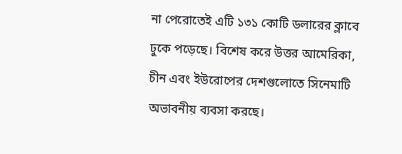না পেরোতেই এটি ১৩১ কোটি ডলারের ক্লাবে ঢুকে পড়েছে। বিশেষ করে উত্তর আমেরিকা, চীন এবং ইউরোপের দেশগুলোতে সিনেমাটি অভাবনীয় ব্যবসা করছে।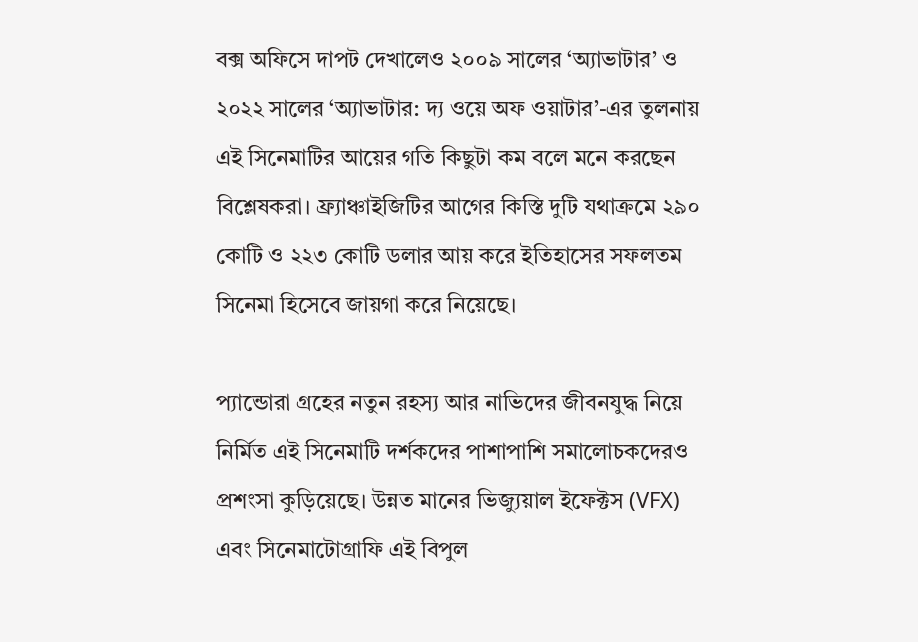বক্স অফিসে দাপট দেখালেও ২০০৯ সালের ‘অ্যাভাটার’ ও ২০২২ সালের ‘অ্যাভাটার: দ্য ওয়ে অফ ওয়াটার’-এর তুলনায় এই সিনেমাটির আয়ের গতি কিছুটা কম বলে মনে করছেন বিশ্লেষকরা। ফ্র্যাঞ্চাইজিটির আগের কিস্তি দুটি যথাক্রমে ২৯০ কোটি ও ২২৩ কোটি ডলার আয় করে ইতিহাসের সফলতম সিনেমা হিসেবে জায়গা করে নিয়েছে।

প্যান্ডোরা গ্রহের নতুন রহস্য আর নাভিদের জীবনযুদ্ধ নিয়ে নির্মিত এই সিনেমাটি দর্শকদের পাশাপাশি সমালোচকদেরও প্রশংসা কুড়িয়েছে। উন্নত মানের ভিজ্যুয়াল ইফেক্টস (VFX) এবং সিনেমাটোগ্রাফি এই বিপুল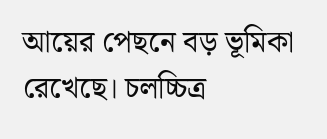আয়ের পেছনে বড় ভূমিকা রেখেছে। চলচ্চিত্র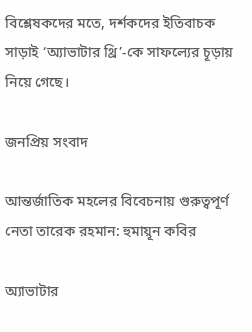বিশ্লেষকদের মতে, দর্শকদের ইতিবাচক সাড়াই ‘অ্যাভাটার থ্রি’-কে সাফল্যের চূড়ায় নিয়ে গেছে।

জনপ্রিয় সংবাদ

আন্তর্জাতিক মহলের বিবেচনায় গুরুত্বপূর্ণ নেতা তারেক রহমান: হুমায়ূন কবির

অ্যাভাটার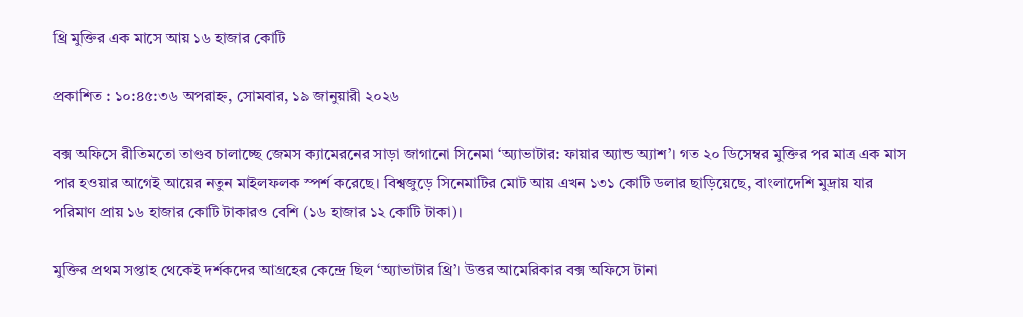থ্রি মুক্তির এক মাসে আয় ১৬ হাজার কোটি

প্রকাশিত : ১০:৪৫:৩৬ অপরাহ্ন, সোমবার, ১৯ জানুয়ারী ২০২৬

বক্স অফিসে রীতিমতো তাণ্ডব চালাচ্ছে জেমস ক্যামেরনের সাড়া জাগানো সিনেমা ‘অ্যাভাটার: ফায়ার অ্যান্ড অ্যাশ’। গত ২০ ডিসেম্বর মুক্তির পর মাত্র এক মাস পার হওয়ার আগেই আয়ের নতুন মাইলফলক স্পর্শ করেছে। বিশ্বজুড়ে সিনেমাটির মোট আয় এখন ১৩১ কোটি ডলার ছাড়িয়েছে, বাংলাদেশি মুদ্রায় যার পরিমাণ প্রায় ১৬ হাজার কোটি টাকারও বেশি (১৬ হাজার ১২ কোটি টাকা)।

মুক্তির প্রথম সপ্তাহ থেকেই দর্শকদের আগ্রহের কেন্দ্রে ছিল ‘অ্যাভাটার থ্রি’। উত্তর আমেরিকার বক্স অফিসে টানা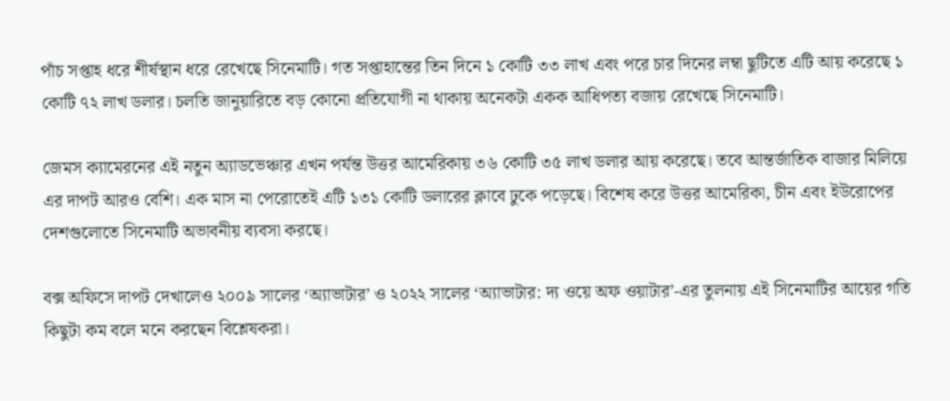পাঁচ সপ্তাহ ধরে শীর্ষস্থান ধরে রেখেছে সিনেমাটি। গত সপ্তাহান্তের তিন দিনে ১ কোটি ৩৩ লাখ এবং পরে চার দিনের লম্বা ছুটিতে এটি আয় করেছে ১ কোটি ৭২ লাখ ডলার। চলতি জানুয়ারিতে বড় কোনো প্রতিযোগী না থাকায় অনেকটা একক আধিপত্য বজায় রেখেছে সিনেমাটি।

জেমস ক্যামেরনের এই নতুন অ্যাডভেঞ্চার এখন পর্যন্ত উত্তর আমেরিকায় ৩৬ কোটি ৩৫ লাখ ডলার আয় করেছে। তবে আন্তর্জাতিক বাজার মিলিয়ে এর দাপট আরও বেশি। এক মাস না পেরোতেই এটি ১৩১ কোটি ডলারের ক্লাবে ঢুকে পড়েছে। বিশেষ করে উত্তর আমেরিকা, চীন এবং ইউরোপের দেশগুলোতে সিনেমাটি অভাবনীয় ব্যবসা করছে।

বক্স অফিসে দাপট দেখালেও ২০০৯ সালের ‘অ্যাভাটার’ ও ২০২২ সালের ‘অ্যাভাটার: দ্য ওয়ে অফ ওয়াটার’-এর তুলনায় এই সিনেমাটির আয়ের গতি কিছুটা কম বলে মনে করছেন বিশ্লেষকরা।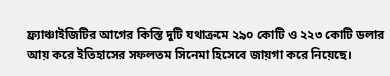ফ্র্যাঞ্চাইজিটির আগের কিস্তি দুটি যথাক্রমে ২৯০ কোটি ও ২২৩ কোটি ডলার আয় করে ইতিহাসের সফলতম সিনেমা হিসেবে জায়গা করে নিয়েছে।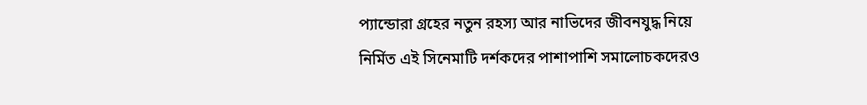প্যান্ডোরা গ্রহের নতুন রহস্য আর নাভিদের জীবনযুদ্ধ নিয়ে নির্মিত এই সিনেমাটি দর্শকদের পাশাপাশি সমালোচকদেরও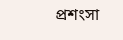প্রশংসা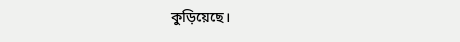কুড়িয়েছে।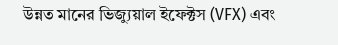উন্নত মানের ভিজ্যুয়াল ইফেক্টস (VFX) এবং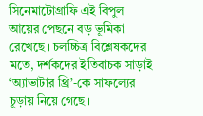সিনেমাটোগ্রাফি এই বিপুল আয়ের পেছনে বড় ভূমিকা রেখেছে। চলচ্চিত্র বিশ্লেষকদের মতে, দর্শকদের ইতিবাচক সাড়াই ‘অ্যাভাটার থ্রি’-কে সাফল্যের চূড়ায় নিয়ে গেছে।